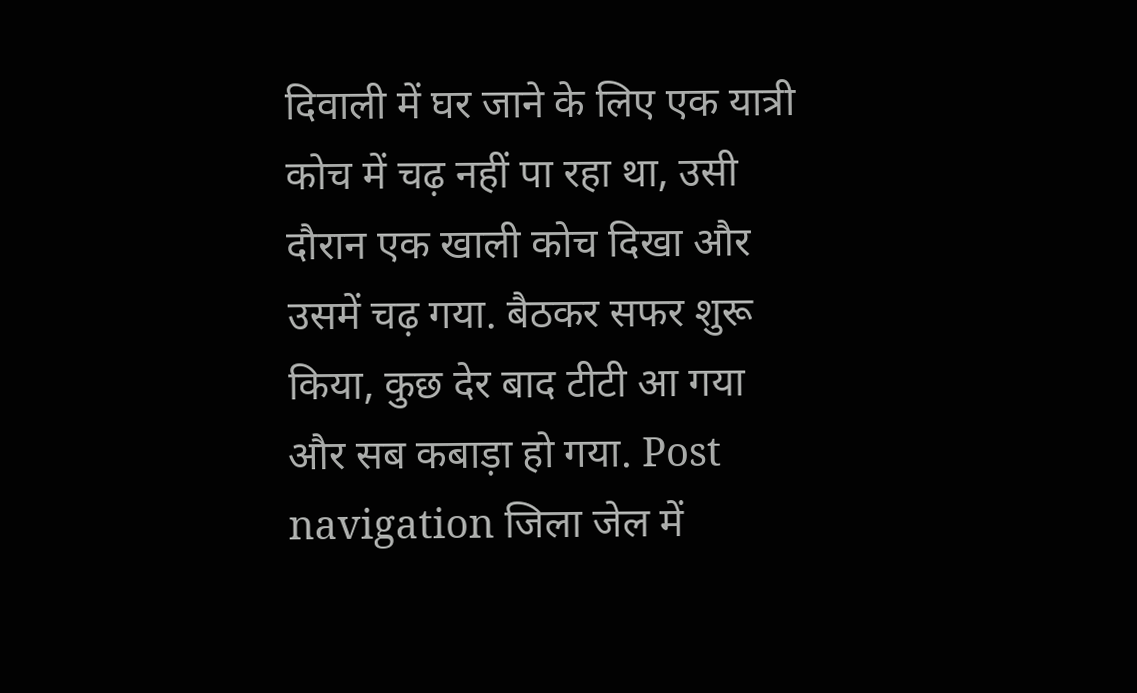दिवाली में घर जाने के लिए एक यात्री कोच में चढ़ नहीं पा रहा था, उसी दौरान एक खाली कोच दिखा और उसमें चढ़ गया. बैठकर सफर शुरू किया, कुछ देर बाद टीटी आ गया और सब कबाड़ा हो गया. Post navigation जिला जेल में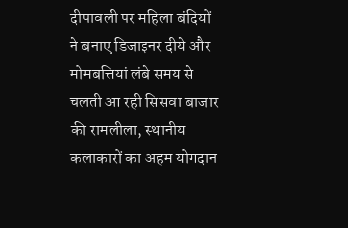दीपावली पर महिला बंदियों ने बनाए डिजाइनर दीये और मोमबत्तियां लंबे समय से चलती आ रही सिसवा बाजार की रामलीला, स्थानीय कलाकारों का अहम योगदान